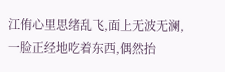江侑心里思绪乱飞,面上无波无澜,一脸正经地吃着东西,偶然抬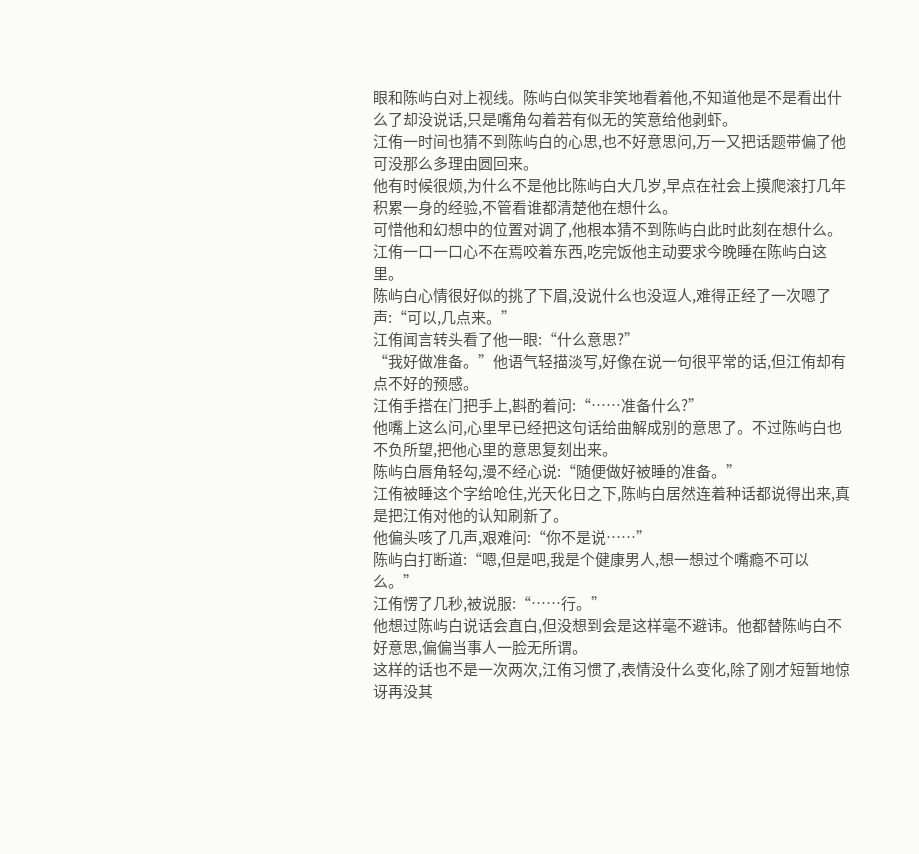眼和陈屿白对上视线。陈屿白似笑非笑地看着他,不知道他是不是看出什么了却没说话,只是嘴角勾着若有似无的笑意给他剥虾。
江侑一时间也猜不到陈屿白的心思,也不好意思问,万一又把话题带偏了他可没那么多理由圆回来。
他有时候很烦,为什么不是他比陈屿白大几岁,早点在社会上摸爬滚打几年积累一身的经验,不管看谁都清楚他在想什么。
可惜他和幻想中的位置对调了,他根本猜不到陈屿白此时此刻在想什么。
江侑一口一口心不在焉咬着东西,吃完饭他主动要求今晚睡在陈屿白这里。
陈屿白心情很好似的挑了下眉,没说什么也没逗人,难得正经了一次嗯了声:“可以,几点来。”
江侑闻言转头看了他一眼:“什么意思?”
“我好做准备。”他语气轻描淡写,好像在说一句很平常的话,但江侑却有点不好的预感。
江侑手搭在门把手上,斟酌着问:“……准备什么?”
他嘴上这么问,心里早已经把这句话给曲解成别的意思了。不过陈屿白也不负所望,把他心里的意思复刻出来。
陈屿白唇角轻勾,漫不经心说:“随便做好被睡的准备。”
江侑被睡这个字给呛住,光天化日之下,陈屿白居然连着种话都说得出来,真是把江侑对他的认知刷新了。
他偏头咳了几声,艰难问:“你不是说……”
陈屿白打断道:“嗯,但是吧,我是个健康男人,想一想过个嘴瘾不可以么。”
江侑愣了几秒,被说服:“……行。”
他想过陈屿白说话会直白,但没想到会是这样毫不避讳。他都替陈屿白不好意思,偏偏当事人一脸无所谓。
这样的话也不是一次两次,江侑习惯了,表情没什么变化,除了刚才短暂地惊讶再没其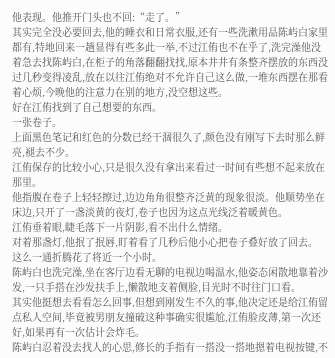他表现。他推开门头也不回:“走了。”
其实完全没必要回去,他的睡衣和日常衣服,还有一些洗漱用品陈屿白家里都有,特地回来一趟显得有些多此一举,不过江侑也不在乎了,洗完澡他没着急去找陈屿白,在柜子的角落翻翻找找,原本井井有条整齐摆放的东西没过几秒变得凌乱,放在以往江侑绝对不允许自己这么做,一堆东西摆在那看着心烦,今晚他的注意力在别的地方,没空想这些。
好在江侑找到了自己想要的东西。
一张卷子。
上面黑色笔记和红色的分数已经干涸很久了,颜色没有刚写下去时那么鲜亮,褪去不少。
江侑保存的比较小心,只是很久没有拿出来看过一时间有些想不起来放在那里。
他指腹在卷子上轻轻擦过,边边角角很整齐泛黄的现象很淡。他顺势坐在床边,只开了一盏淡黄的夜灯,卷子也因为这点光线泛着暖黄色。
江侑垂着眼,睫毛落下一片阴影,看不出什么情绪。
对着那盏灯,他抿了抿唇,盯着看了几秒后他小心把卷子叠好放了回去。
这么一通折腾花了将近一个小时。
陈屿白也洗完澡,坐在客厅边看无聊的电视边喝温水,他姿态闲散地靠着沙发,一只手搭在沙发扶手上,懒散地支着侧脸,目光时不时往门口看。
其实他挺想去看看怎么回事,但想到刚发生不久的事,他决定还是给江侑留点私人空间,毕竟被男朋友撞破这种事确实很尴尬,江侑脸皮薄,第一次还好,如果再有一次估计会炸毛。
陈屿白忍着没去找人的心思,修长的手指有一搭没一搭地摁着电视按键,不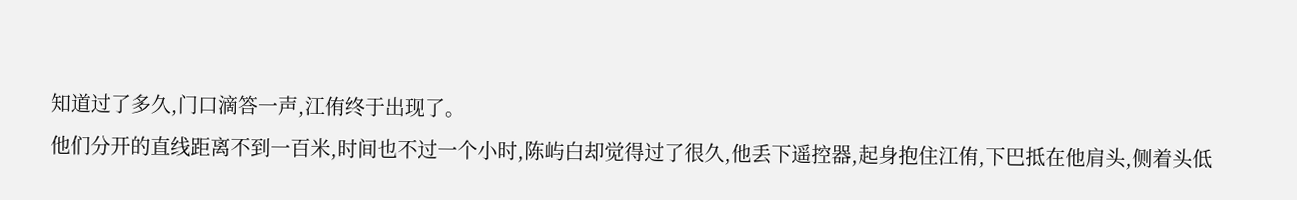知道过了多久,门口滴答一声,江侑终于出现了。
他们分开的直线距离不到一百米,时间也不过一个小时,陈屿白却觉得过了很久,他丢下遥控器,起身抱住江侑,下巴抵在他肩头,侧着头低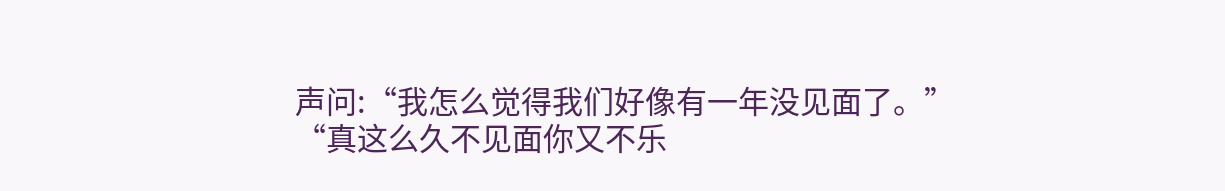声问:“我怎么觉得我们好像有一年没见面了。”
“真这么久不见面你又不乐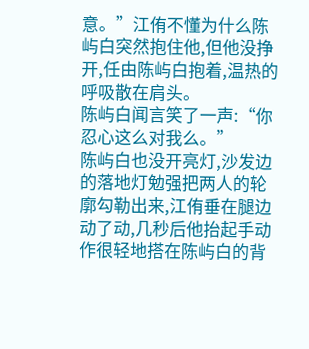意。”江侑不懂为什么陈屿白突然抱住他,但他没挣开,任由陈屿白抱着,温热的呼吸散在肩头。
陈屿白闻言笑了一声:“你忍心这么对我么。”
陈屿白也没开亮灯,沙发边的落地灯勉强把两人的轮廓勾勒出来,江侑垂在腿边动了动,几秒后他抬起手动作很轻地搭在陈屿白的背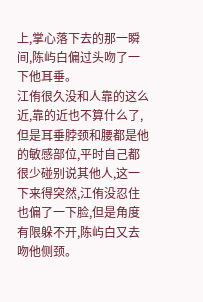上,掌心落下去的那一瞬间,陈屿白偏过头吻了一下他耳垂。
江侑很久没和人靠的这么近,靠的近也不算什么了,但是耳垂脖颈和腰都是他的敏感部位,平时自己都很少碰别说其他人,这一下来得突然,江侑没忍住也偏了一下脸,但是角度有限躲不开,陈屿白又去吻他侧颈。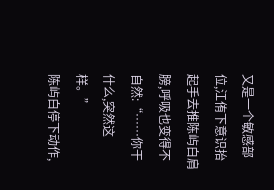又是一个敏感部位,江侑下意识抬起手去推陈屿白肩膀,呼吸也变得不自然:“……你干什么,突然这样。”
陈屿白停下动作,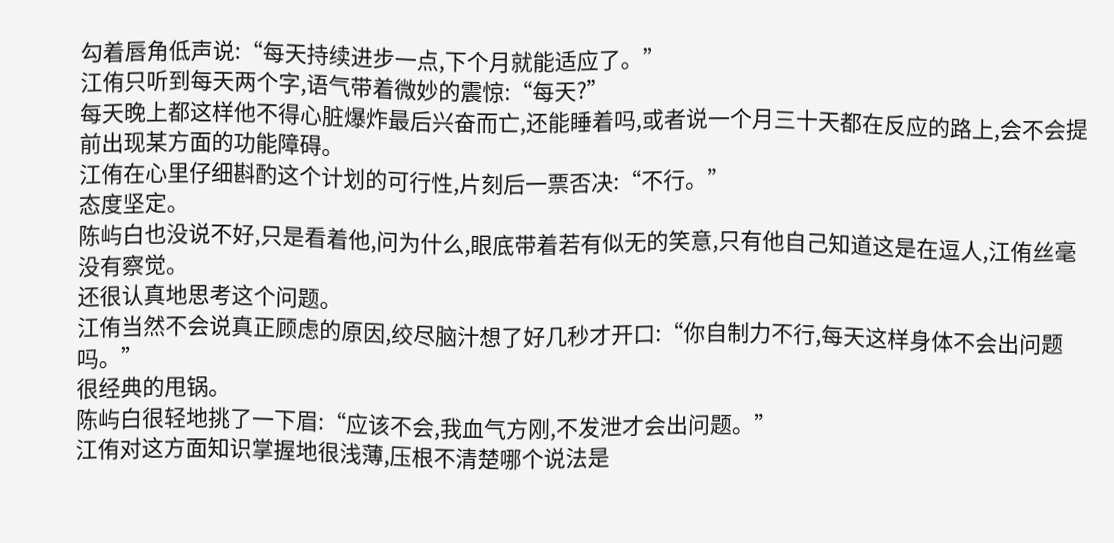勾着唇角低声说:“每天持续进步一点,下个月就能适应了。”
江侑只听到每天两个字,语气带着微妙的震惊:“每天?”
每天晚上都这样他不得心脏爆炸最后兴奋而亡,还能睡着吗,或者说一个月三十天都在反应的路上,会不会提前出现某方面的功能障碍。
江侑在心里仔细斟酌这个计划的可行性,片刻后一票否决:“不行。”
态度坚定。
陈屿白也没说不好,只是看着他,问为什么,眼底带着若有似无的笑意,只有他自己知道这是在逗人,江侑丝毫没有察觉。
还很认真地思考这个问题。
江侑当然不会说真正顾虑的原因,绞尽脑汁想了好几秒才开口:“你自制力不行,每天这样身体不会出问题吗。”
很经典的甩锅。
陈屿白很轻地挑了一下眉:“应该不会,我血气方刚,不发泄才会出问题。”
江侑对这方面知识掌握地很浅薄,压根不清楚哪个说法是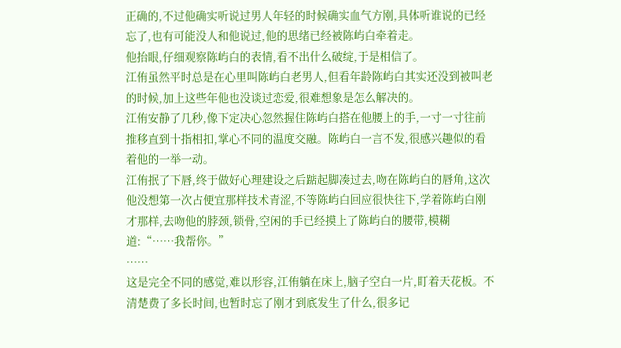正确的,不过他确实听说过男人年轻的时候确实血气方刚,具体听谁说的已经忘了,也有可能没人和他说过,他的思绪已经被陈屿白牵着走。
他抬眼,仔细观察陈屿白的表情,看不出什么破绽,于是相信了。
江侑虽然平时总是在心里叫陈屿白老男人,但看年龄陈屿白其实还没到被叫老的时候,加上这些年他也没谈过恋爱,很难想象是怎么解决的。
江侑安静了几秒,像下定决心忽然握住陈屿白搭在他腰上的手,一寸一寸往前推移直到十指相扣,掌心不同的温度交融。陈屿白一言不发,很感兴趣似的看着他的一举一动。
江侑抿了下唇,终于做好心理建设之后踮起脚凑过去,吻在陈屿白的唇角,这次他没想第一次占便宜那样技术青涩,不等陈屿白回应很快往下,学着陈屿白刚才那样,去吻他的脖颈,锁骨,空闲的手已经摸上了陈屿白的腰带,模糊道:“……我帮你。”
……
这是完全不同的感觉,难以形容,江侑躺在床上,脑子空白一片,盯着天花板。不清楚费了多长时间,也暂时忘了刚才到底发生了什么,很多记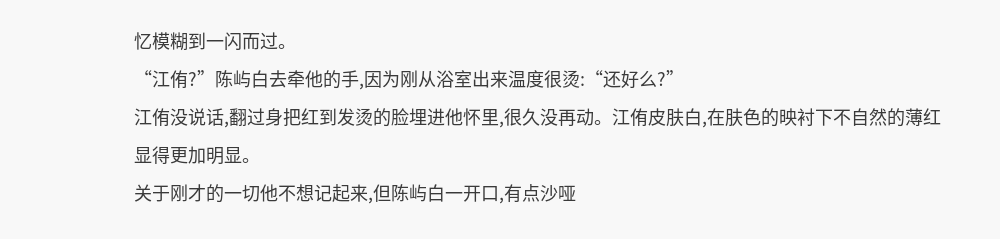忆模糊到一闪而过。
“江侑?”陈屿白去牵他的手,因为刚从浴室出来温度很烫:“还好么?”
江侑没说话,翻过身把红到发烫的脸埋进他怀里,很久没再动。江侑皮肤白,在肤色的映衬下不自然的薄红显得更加明显。
关于刚才的一切他不想记起来,但陈屿白一开口,有点沙哑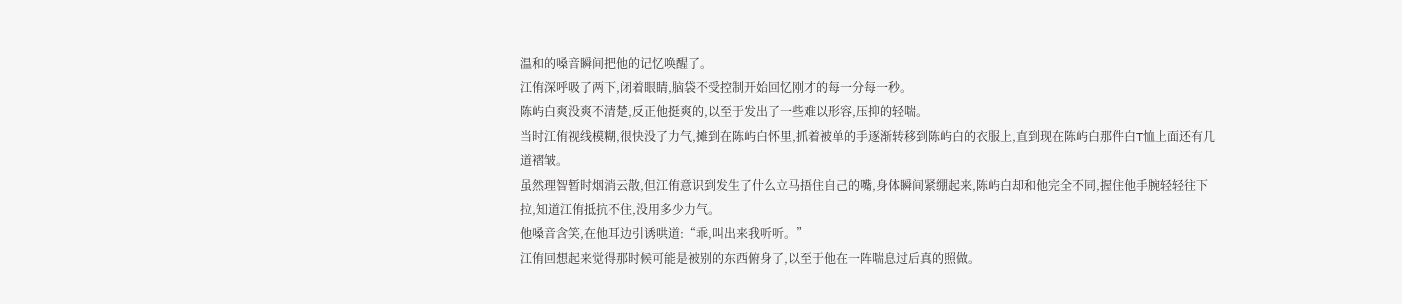温和的嗓音瞬间把他的记忆唤醒了。
江侑深呼吸了两下,闭着眼睛,脑袋不受控制开始回忆刚才的每一分每一秒。
陈屿白爽没爽不清楚,反正他挺爽的,以至于发出了一些难以形容,压抑的轻喘。
当时江侑视线模糊,很快没了力气,摊到在陈屿白怀里,抓着被单的手逐渐转移到陈屿白的衣服上,直到现在陈屿白那件白T恤上面还有几道褶皱。
虽然理智暂时烟消云散,但江侑意识到发生了什么立马捂住自己的嘴,身体瞬间紧绷起来,陈屿白却和他完全不同,握住他手腕轻轻往下拉,知道江侑抵抗不住,没用多少力气。
他嗓音含笑,在他耳边引诱哄道:“乖,叫出来我听听。”
江侑回想起来觉得那时候可能是被别的东西俯身了,以至于他在一阵喘息过后真的照做。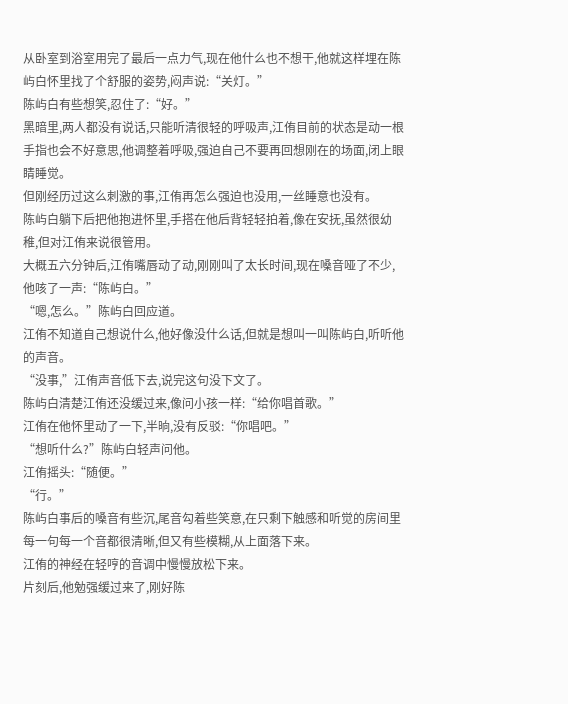从卧室到浴室用完了最后一点力气,现在他什么也不想干,他就这样埋在陈屿白怀里找了个舒服的姿势,闷声说:“关灯。”
陈屿白有些想笑,忍住了:“好。”
黑暗里,两人都没有说话,只能听清很轻的呼吸声,江侑目前的状态是动一根手指也会不好意思,他调整着呼吸,强迫自己不要再回想刚在的场面,闭上眼睛睡觉。
但刚经历过这么刺激的事,江侑再怎么强迫也没用,一丝睡意也没有。
陈屿白躺下后把他抱进怀里,手搭在他后背轻轻拍着,像在安抚,虽然很幼稚,但对江侑来说很管用。
大概五六分钟后,江侑嘴唇动了动,刚刚叫了太长时间,现在嗓音哑了不少,他咳了一声:“陈屿白。”
“嗯,怎么。”陈屿白回应道。
江侑不知道自己想说什么,他好像没什么话,但就是想叫一叫陈屿白,听听他的声音。
“没事,”江侑声音低下去,说完这句没下文了。
陈屿白清楚江侑还没缓过来,像问小孩一样:“给你唱首歌。”
江侑在他怀里动了一下,半晌,没有反驳:“你唱吧。”
“想听什么?”陈屿白轻声问他。
江侑摇头:“随便。”
“行。”
陈屿白事后的嗓音有些沉,尾音勾着些笑意,在只剩下触感和听觉的房间里每一句每一个音都很清晰,但又有些模糊,从上面落下来。
江侑的神经在轻哼的音调中慢慢放松下来。
片刻后,他勉强缓过来了,刚好陈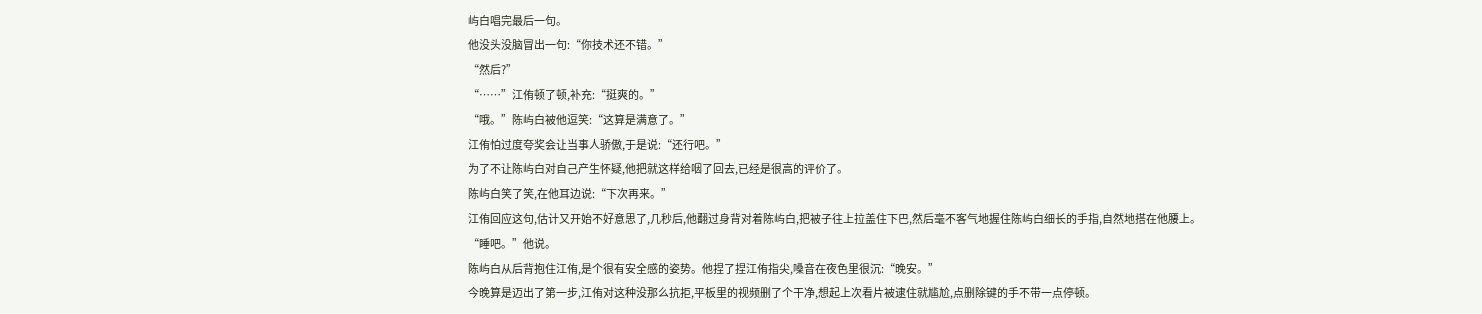屿白唱完最后一句。
他没头没脑冒出一句:“你技术还不错。”
“然后?”
“……”江侑顿了顿,补充:“挺爽的。”
“哦。”陈屿白被他逗笑:“这算是满意了。”
江侑怕过度夸奖会让当事人骄傲,于是说:“还行吧。”
为了不让陈屿白对自己产生怀疑,他把就这样给咽了回去,已经是很高的评价了。
陈屿白笑了笑,在他耳边说:“下次再来。”
江侑回应这句,估计又开始不好意思了,几秒后,他翻过身背对着陈屿白,把被子往上拉盖住下巴,然后毫不客气地握住陈屿白细长的手指,自然地搭在他腰上。
“睡吧。”他说。
陈屿白从后背抱住江侑,是个很有安全感的姿势。他捏了捏江侑指尖,嗓音在夜色里很沉:“晚安。”
今晚算是迈出了第一步,江侑对这种没那么抗拒,平板里的视频删了个干净,想起上次看片被逮住就尴尬,点删除键的手不带一点停顿。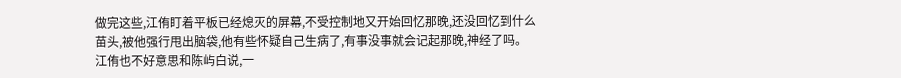做完这些,江侑盯着平板已经熄灭的屏幕,不受控制地又开始回忆那晚,还没回忆到什么苗头,被他强行甩出脑袋,他有些怀疑自己生病了,有事没事就会记起那晚,神经了吗。
江侑也不好意思和陈屿白说,一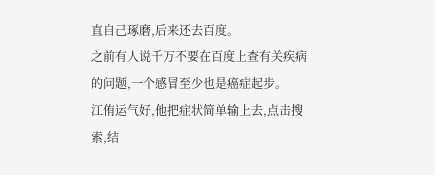直自己琢磨,后来还去百度。
之前有人说千万不要在百度上查有关疾病的问题,一个感冒至少也是癌症起步。
江侑运气好,他把症状简单输上去,点击搜索,结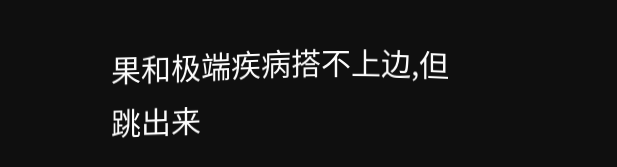果和极端疾病搭不上边,但跳出来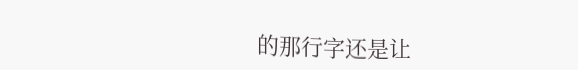的那行字还是让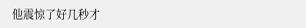他震惊了好几秒才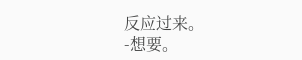反应过来。
-想要。